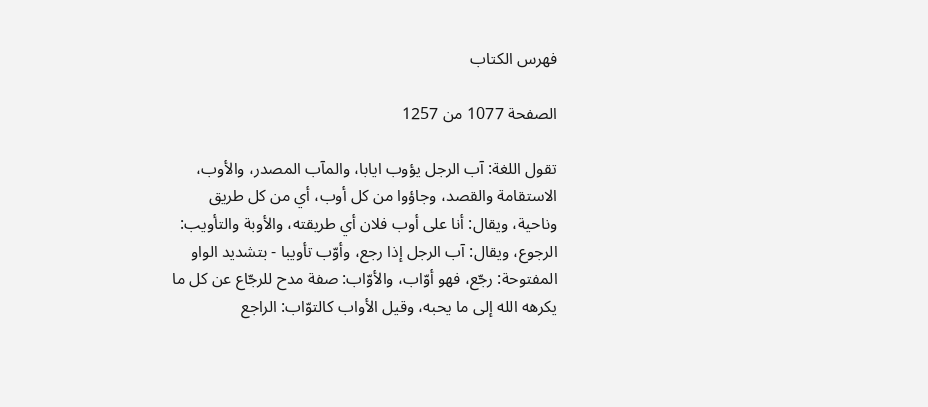فهرس الكتاب

الصفحة 1077 من 1257

تقول اللغة: آب الرجل يؤوب ايابا، والمآب المصدر، والأوب، الاستقامة والقصد، وجاؤوا من كل أوب، أي من كل طريق وناحية، ويقال: أنا على أوب فلان أي طريقته، والأوبة والتأويب: الرجوع، ويقال: آب الرجل إذا رجع، وأوّب تأويبا - بتشديد الواو المفتوحة: رجّع، فهو أوّاب، والأوّاب: صفة مدح للرجّاع عن كل ما يكرهه الله إلى ما يحبه، وقيل الأواب كالتوّاب: الراجع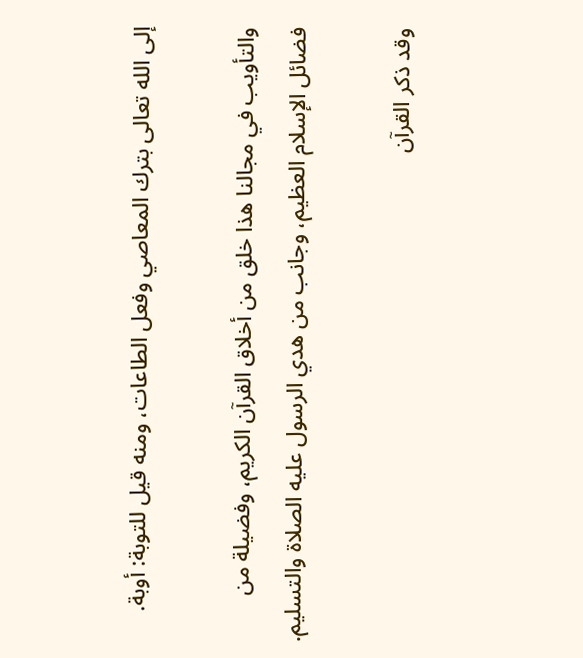إلى الله تعالى بترك المعاصي وفعل الطاعات، ومنه قيل للتوبة: أوبة.

والتأويب في مجالنا هذا خلق من أخلاق القرآن الكريم، وفضيلة من فضائل الإسلام العظيم، وجانب من هدي الرسول عليه الصلاة والتسليم.

وقد ذكر القرآن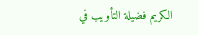الكريم فضيلة التأويب في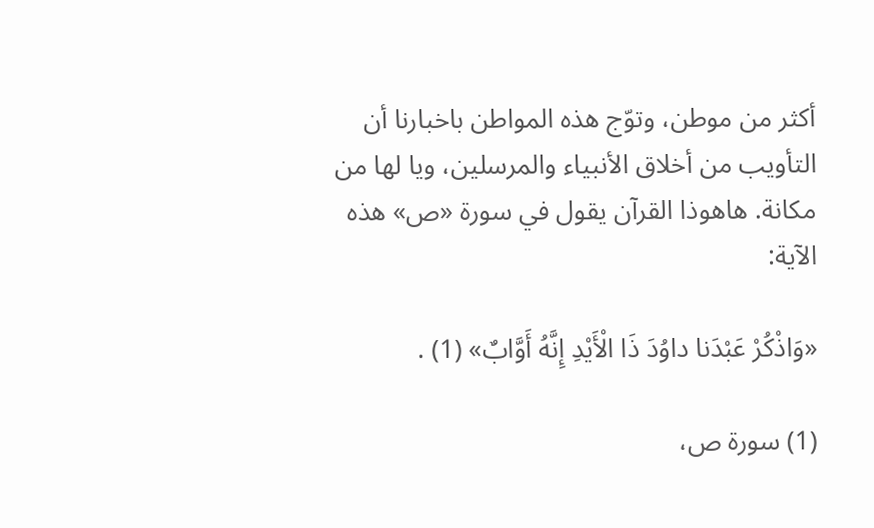أكثر من موطن، وتوّج هذه المواطن باخبارنا أن التأويب من أخلاق الأنبياء والمرسلين، ويا لها من مكانة. هاهوذا القرآن يقول في سورة «ص» هذه الآية:

«وَاذْكُرْ عَبْدَنا داوُدَ ذَا الْأَيْدِ إِنَّهُ أَوَّابٌ» (1) .

(1) سورة ص،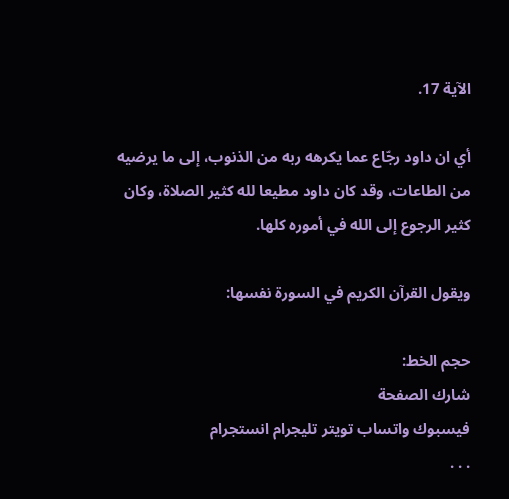الآية 17.

أي ان داود رجّاع عما يكرهه ربه من الذنوب، إلى ما يرضيه من الطاعات، وقد كان داود مطيعا لله كثير الصلاة، وكان كثير الرجوع إلى الله في أموره كلها.

ويقول القرآن الكريم في السورة نفسها:

حجم الخط:
شارك الصفحة
فيسبوك واتساب تويتر تليجرام انستجرام
. . .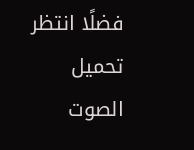فضلًا انتظر تحميل الصوت